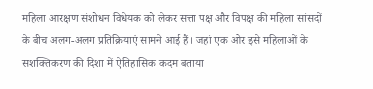महिला आरक्षण संशोधन विधेयक को लेकर सत्ता पक्ष और विपक्ष की महिला सांसदों के बीच अलग-अलग प्रतिक्रियाएं सामने आई हैं। जहां एक ओर इसे महिलाओं के सशक्तिकरण की दिशा में ऐतिहासिक कदम बताया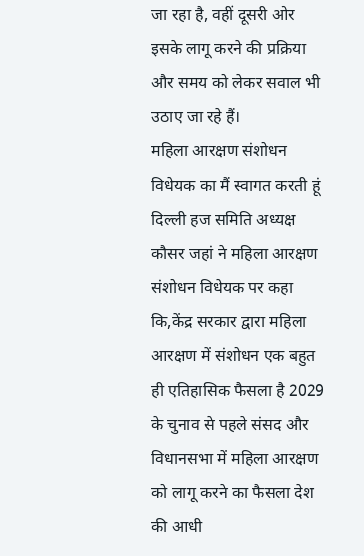जा रहा है, वहीं दूसरी ओर इसके लागू करने की प्रक्रिया और समय को लेकर सवाल भी उठाए जा रहे हैं।
महिला आरक्षण संशोधन विधेयक का मैं स्वागत करती हूं
दिल्ली हज समिति अध्यक्ष कौसर जहां ने महिला आरक्षण संशोधन विधेयक पर कहा कि,केंद्र सरकार द्वारा महिला आरक्षण में संशोधन एक बहुत ही एतिहासिक फैसला है 2029 के चुनाव से पहले संसद और विधानसभा में महिला आरक्षण को लागू करने का फैसला देश की आधी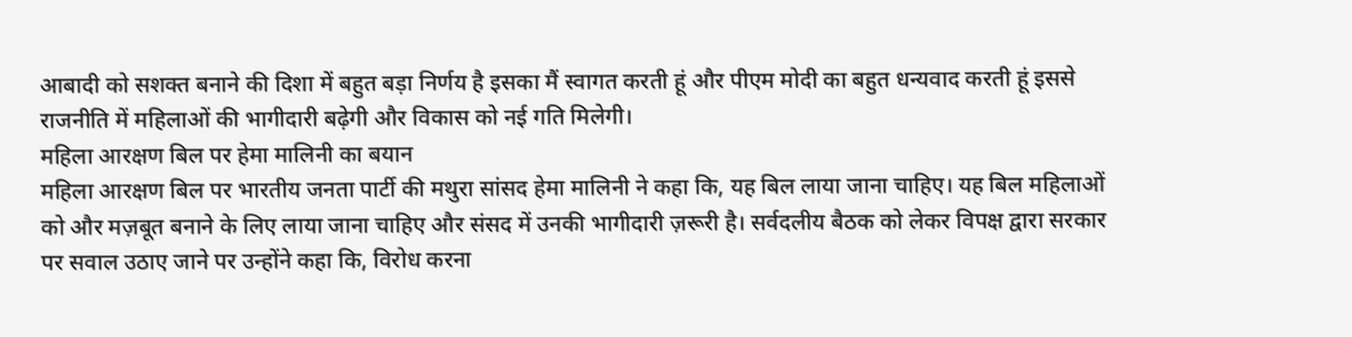आबादी को सशक्त बनाने की दिशा में बहुत बड़ा निर्णय है इसका मैं स्वागत करती हूं और पीएम मोदी का बहुत धन्यवाद करती हूं इससे राजनीति में महिलाओं की भागीदारी बढ़ेगी और विकास को नई गति मिलेगी।
महिला आरक्षण बिल पर हेमा मालिनी का बयान
महिला आरक्षण बिल पर भारतीय जनता पार्टी की मथुरा सांसद हेमा मालिनी ने कहा कि, यह बिल लाया जाना चाहिए। यह बिल महिलाओं को और मज़बूत बनाने के लिए लाया जाना चाहिए और संसद में उनकी भागीदारी ज़रूरी है। सर्वदलीय बैठक को लेकर विपक्ष द्वारा सरकार पर सवाल उठाए जाने पर उन्होंने कहा कि, विरोध करना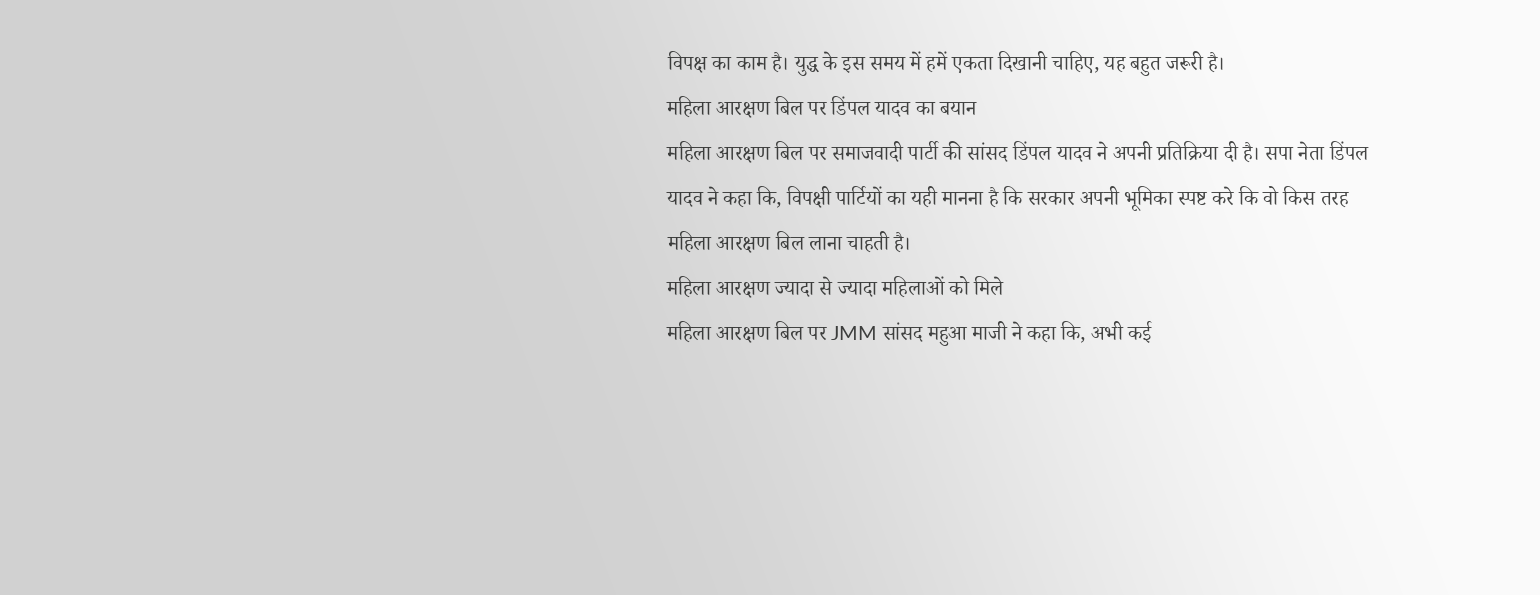विपक्ष का काम है। युद्ध के इस समय में हमें एकता दिखानी चाहिए, यह बहुत जरूरी है।
महिला आरक्षण बिल पर डिंपल यादव का बयान
महिला आरक्षण बिल पर समाजवादी पार्टी की सांसद डिंपल यादव ने अपनी प्रतिक्रिया दी है। सपा नेता डिंपल यादव ने कहा कि, विपक्षी पार्टियों का यही मानना है कि सरकार अपनी भूमिका स्पष्ट करे कि वो किस तरह महिला आरक्षण बिल लाना चाहती है।
महिला आरक्षण ज्यादा से ज्यादा महिलाओं को मिले
महिला आरक्षण बिल पर JMM सांसद महुआ माजी ने कहा कि, अभी कई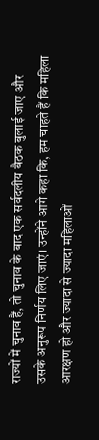राज्यों में चुनाव हैं, तो चुनाव के बाद एक सर्वदलीय बैठक बुलाई जाए और उसके अनुरूप निर्णय लिए जाएं। उन्होंने आगे कहा कि, हम चाहते हैं कि महिला आरक्षण हो और ज्यादा से ज्यादा महिलाओं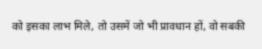को इसका लाभ मिले, तो उसमें जो भी प्रावधान हों, वो सबकी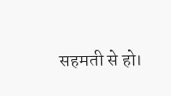सहमती से हो।